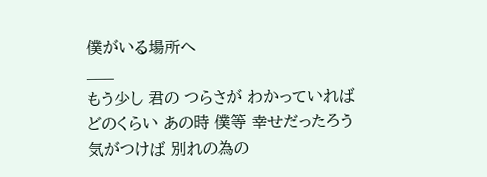僕がいる場所へ
___
もう少し 君の つらさが わかっていれば
どのくらい あの時 僕等 幸せだったろう
気がつけば 別れの為の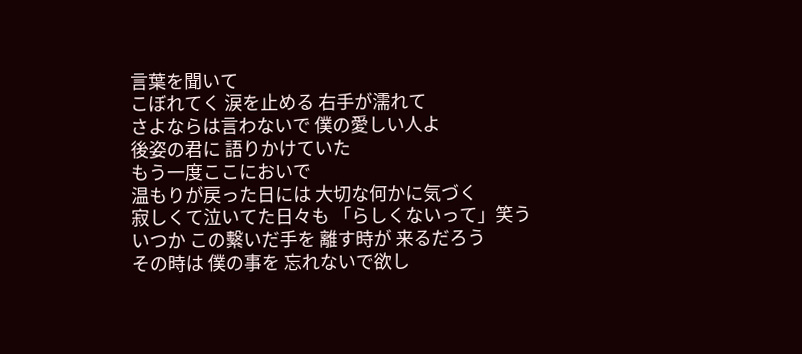言葉を聞いて
こぼれてく 涙を止める 右手が濡れて
さよならは言わないで 僕の愛しい人よ
後姿の君に 語りかけていた
もう一度ここにおいで
温もりが戻った日には 大切な何かに気づく
寂しくて泣いてた日々も 「らしくないって」笑う
いつか この繫いだ手を 離す時が 来るだろう
その時は 僕の事を 忘れないで欲し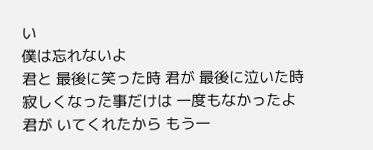い
僕は忘れないよ
君と 最後に笑った時 君が 最後に泣いた時
寂しくなった事だけは 一度もなかったよ
君が いてくれたから もう一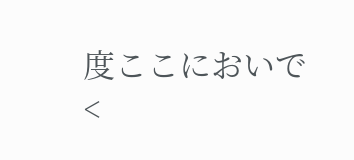度ここにおいで
<